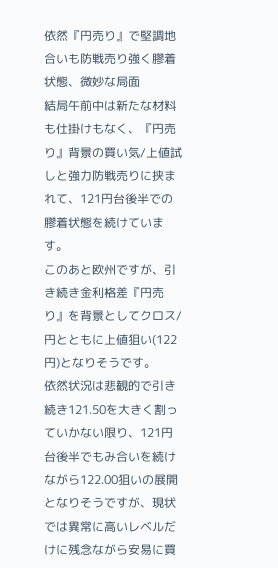依然『円売り』で堅調地合いも防戦売り強く膠着状態、微妙な局面
結局午前中は新たな材料も仕掛けもなく、『円売り』背景の買い気/上値試しと強力防戦売りに挟まれて、121円台後半での膠着状態を続けています。
このあと欧州ですが、引き続き金利格差『円売り』を背景としてクロス/円とともに上値狙い(122円)となりそうです。
依然状況は悲観的で引き続き121.50を大きく割っていかない限り、121円台後半でもみ合いを続けながら122.00狙いの展開となりそうですが、現状では異常に高いレベルだけに残念ながら安易に買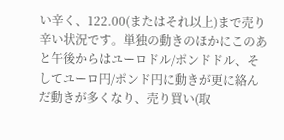い辛く、122.00(またはそれ以上)まで売り辛い状況です。単独の動きのほかにこのあと午後からはユーロドル/ポンドドル、そしてユーロ円/ポンド円に動きが更に絡んだ動きが多くなり、売り買い(取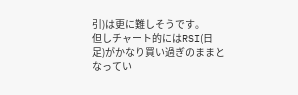引)は更に難しそうです。
但しチャート的にはRSI(日足)がかなり買い過ぎのままとなってい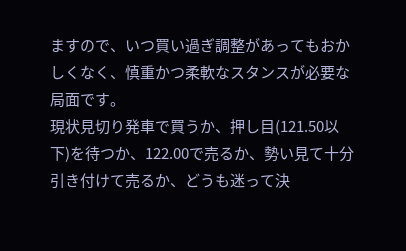ますので、いつ買い過ぎ調整があってもおかしくなく、慎重かつ柔軟なスタンスが必要な局面です。
現状見切り発車で買うか、押し目(121.50以下)を待つか、122.00で売るか、勢い見て十分引き付けて売るか、どうも迷って決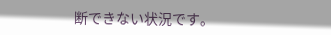断できない状況です。